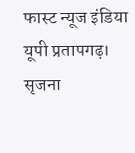फास्ट न्यूज इंडिया यूपी प्रतापगढ़। सृजना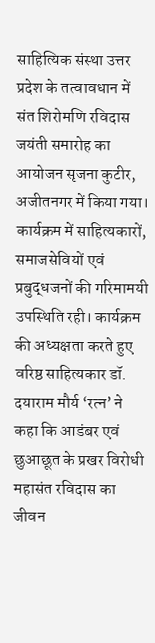साहित्यिक संस्था उत्तर प्रदेश के तत्वावधान में संत शिरोमणि रविदास जयंती समारोह का आयोजन सृजना कुटीर, अजीतनगर में किया गया। कार्यक्रम में साहित्यकारों, समाजसेवियों एवं प्रबुद्धजनों की गरिमामयी उपस्थिति रही। कार्यक्रम की अध्यक्षता करते हुए वरिष्ठ साहित्यकार डॉ. दयाराम मौर्य ‘रत्न’ ने कहा कि आडंबर एवं छुआछूत के प्रखर विरोधी महासंत रविदास का जीवन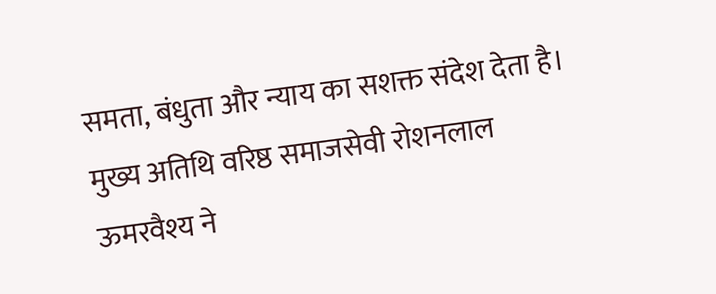समता, बंधुता और न्याय का सशक्त संदेश देता है। मुख्य अतिथि वरिष्ठ समाजसेवी रोशनलाल ऊमरवैश्य ने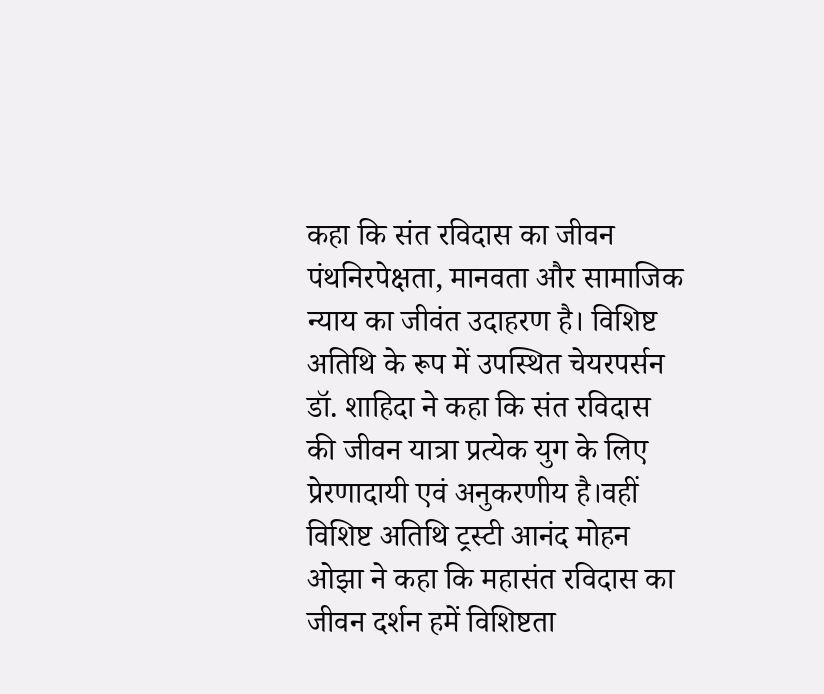कहा कि संत रविदास का जीवन पंथनिरपेक्षता, मानवता और सामाजिक न्याय का जीवंत उदाहरण है। विशिष्ट अतिथि के रूप में उपस्थित चेयरपर्सन डॉ. शाहिदा ने कहा कि संत रविदास की जीवन यात्रा प्रत्येक युग के लिए प्रेरणादायी एवं अनुकरणीय है।वहीं विशिष्ट अतिथि ट्रस्टी आनंद मोहन ओझा ने कहा कि महासंत रविदास का जीवन दर्शन हमें विशिष्टता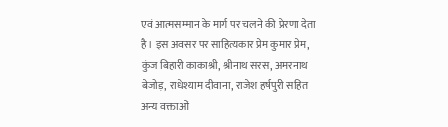एवं आत्मसम्मान के मार्ग पर चलने की प्रेरणा देता है। इस अवसर पर साहित्यकार प्रेम कुमार प्रेम, कुंज बिहारी काकाश्री, श्रीनाथ सरस, अमरनाथ बेजोड़, राधेश्याम दीवाना, राजेश हर्षपुरी सहित अन्य वक्ताओं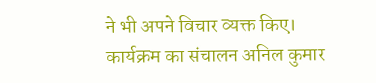ने भी अपने विचार व्यक्त किए। कार्यक्रम का संचालन अनिल कुमार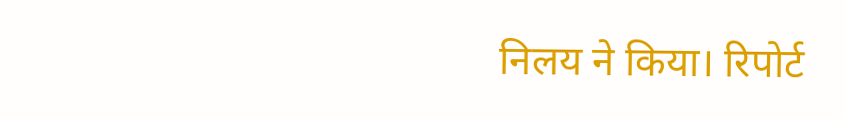निलय ने किया। रिपोर्ट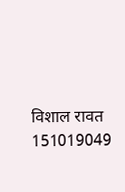विशाल रावत 151019049